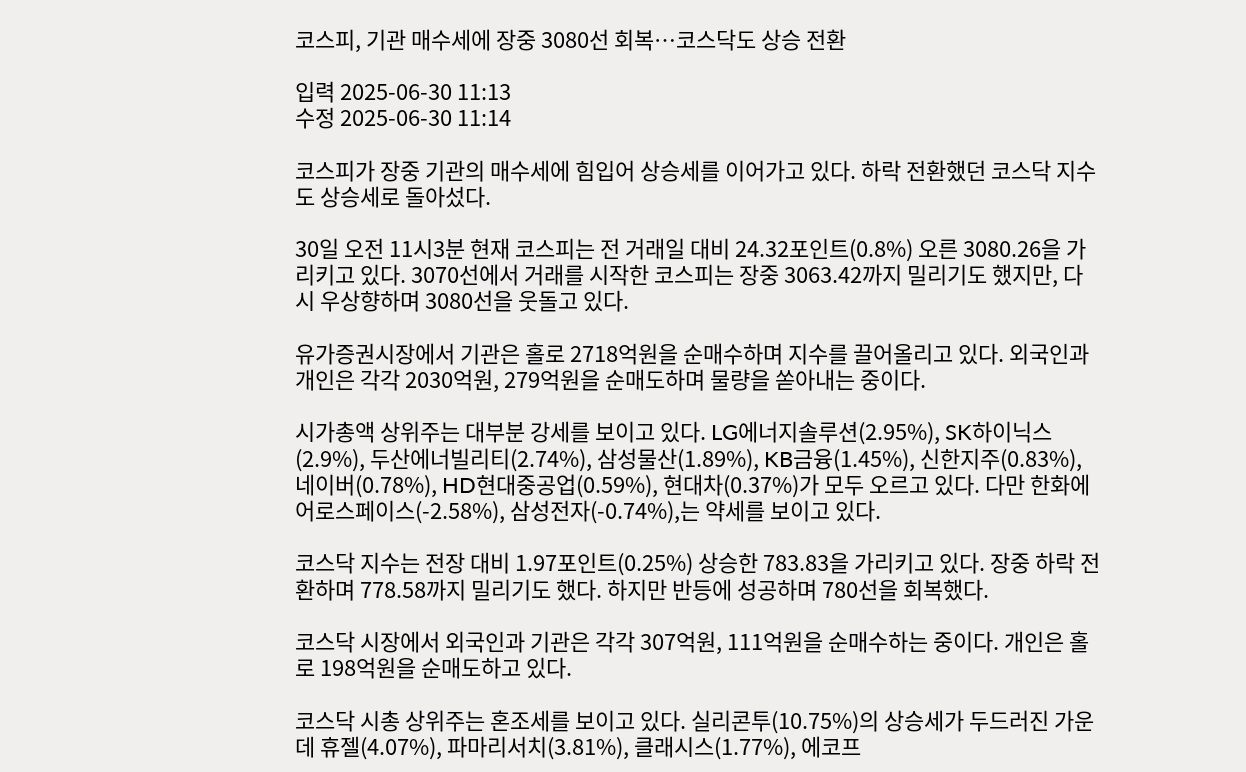코스피, 기관 매수세에 장중 3080선 회복…코스닥도 상승 전환

입력 2025-06-30 11:13
수정 2025-06-30 11:14

코스피가 장중 기관의 매수세에 힘입어 상승세를 이어가고 있다. 하락 전환했던 코스닥 지수도 상승세로 돌아섰다.

30일 오전 11시3분 현재 코스피는 전 거래일 대비 24.32포인트(0.8%) 오른 3080.26을 가리키고 있다. 3070선에서 거래를 시작한 코스피는 장중 3063.42까지 밀리기도 했지만, 다시 우상향하며 3080선을 웃돌고 있다.

유가증권시장에서 기관은 홀로 2718억원을 순매수하며 지수를 끌어올리고 있다. 외국인과 개인은 각각 2030억원, 279억원을 순매도하며 물량을 쏟아내는 중이다.

시가총액 상위주는 대부분 강세를 보이고 있다. LG에너지솔루션(2.95%), SK하이닉스(2.9%), 두산에너빌리티(2.74%), 삼성물산(1.89%), KB금융(1.45%), 신한지주(0.83%), 네이버(0.78%), HD현대중공업(0.59%), 현대차(0.37%)가 모두 오르고 있다. 다만 한화에어로스페이스(-2.58%), 삼성전자(-0.74%),는 약세를 보이고 있다.

코스닥 지수는 전장 대비 1.97포인트(0.25%) 상승한 783.83을 가리키고 있다. 장중 하락 전환하며 778.58까지 밀리기도 했다. 하지만 반등에 성공하며 780선을 회복했다.

코스닥 시장에서 외국인과 기관은 각각 307억원, 111억원을 순매수하는 중이다. 개인은 홀로 198억원을 순매도하고 있다.

코스닥 시총 상위주는 혼조세를 보이고 있다. 실리콘투(10.75%)의 상승세가 두드러진 가운데 휴젤(4.07%), 파마리서치(3.81%), 클래시스(1.77%), 에코프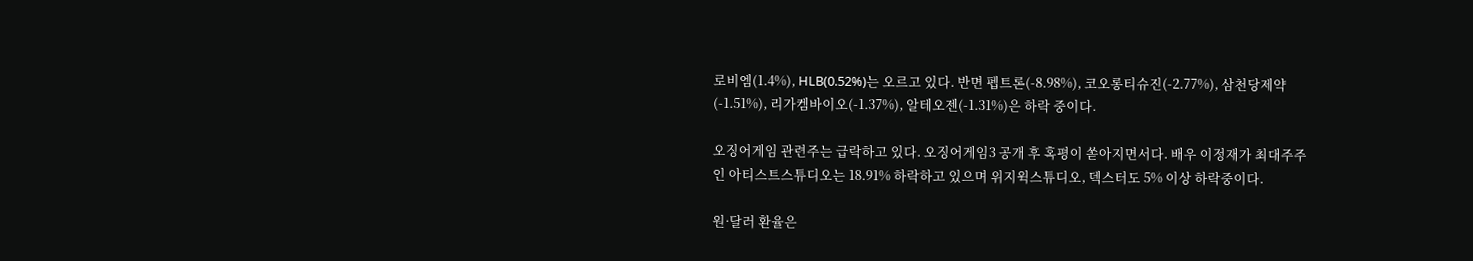로비엠(1.4%), HLB(0.52%)는 오르고 있다. 반면 펩트론(-8.98%), 코오롱티슈진(-2.77%), 삼천당제약(-1.51%), 리가켐바이오(-1.37%), 알테오젠(-1.31%)은 하락 중이다.

오징어게임 관련주는 급락하고 있다. 오징어게임3 공개 후 혹평이 쏟아지면서다. 배우 이정재가 최대주주인 아티스트스튜디오는 18.91% 하락하고 있으며 위지윅스튜디오, 덱스터도 5% 이상 하락중이다.

원·달러 환율은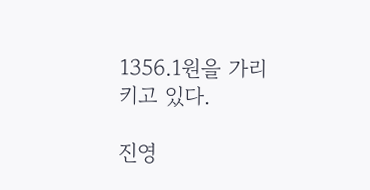1356.1원을 가리키고 있다.

진영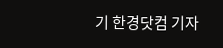기 한경닷컴 기자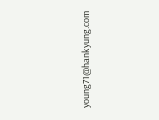young71@hankyung.com